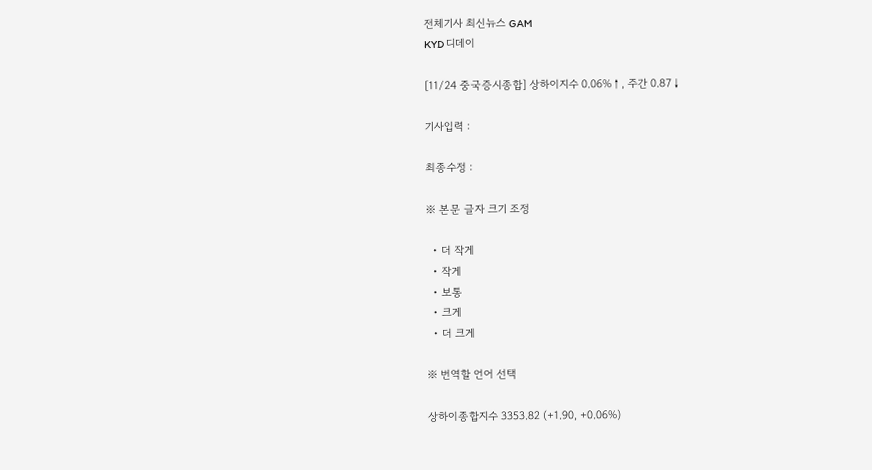전체기사 최신뉴스 GAM
KYD 디데이

[11/24 중국증시종합] 상하이지수 0.06%↑, 주간 0.87↓

기사입력 :

최종수정 :

※ 본문 글자 크기 조정

  • 더 작게
  • 작게
  • 보통
  • 크게
  • 더 크게

※ 번역할 언어 선택

상하이종합지수 3353.82 (+1.90, +0.06%)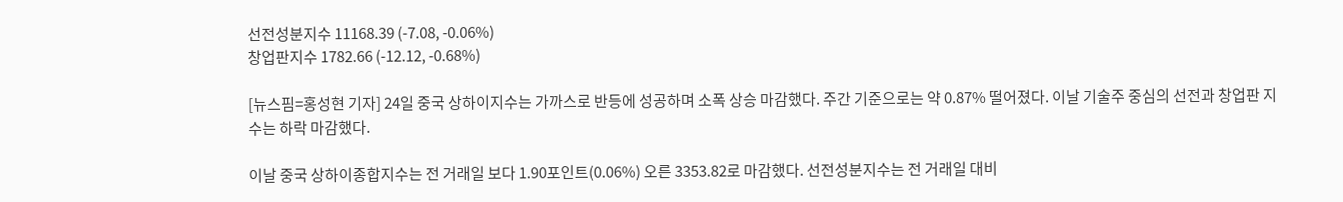선전성분지수 11168.39 (-7.08, -0.06%)
창업판지수 1782.66 (-12.12, -0.68%)

[뉴스핌=홍성현 기자] 24일 중국 상하이지수는 가까스로 반등에 성공하며 소폭 상승 마감했다. 주간 기준으로는 약 0.87% 떨어졌다. 이날 기술주 중심의 선전과 창업판 지수는 하락 마감했다.

이날 중국 상하이종합지수는 전 거래일 보다 1.90포인트(0.06%) 오른 3353.82로 마감했다. 선전성분지수는 전 거래일 대비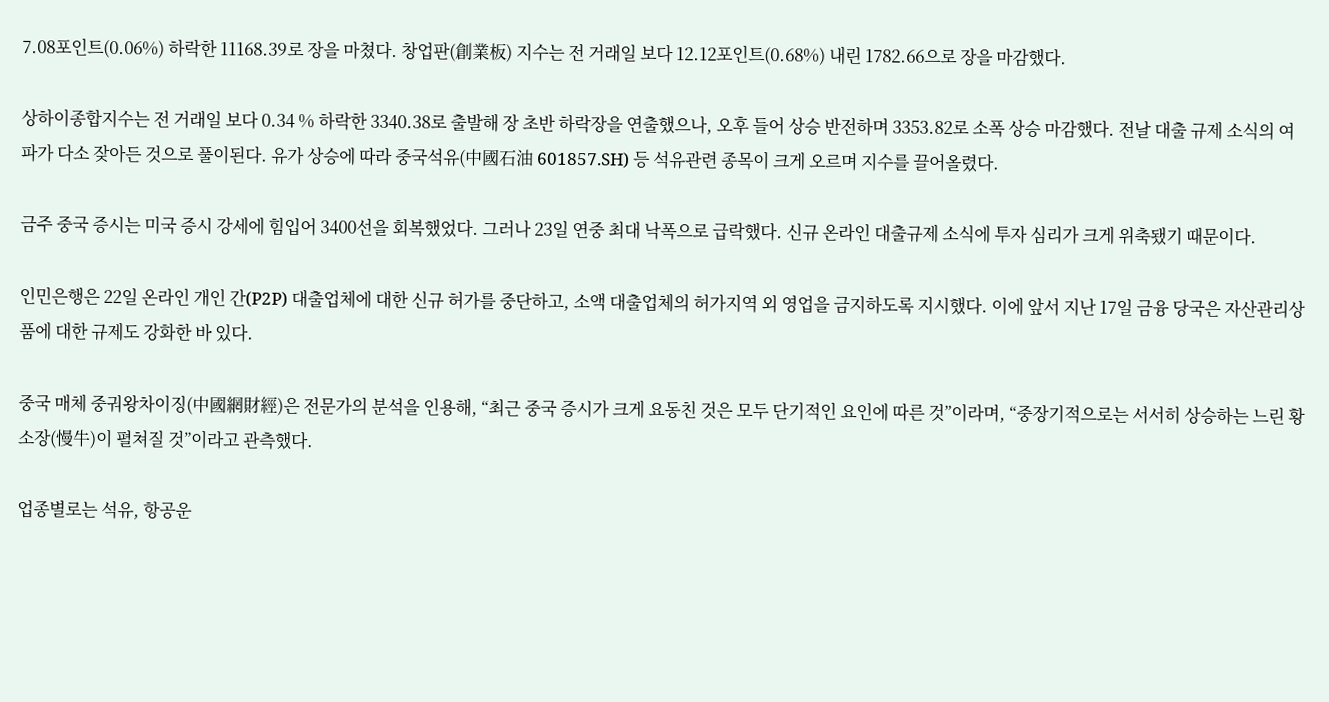7.08포인트(0.06%) 하락한 11168.39로 장을 마쳤다. 창업판(創業板) 지수는 전 거래일 보다 12.12포인트(0.68%) 내린 1782.66으로 장을 마감했다.

상하이종합지수는 전 거래일 보다 0.34 % 하락한 3340.38로 출발해 장 초반 하락장을 연출했으나, 오후 들어 상승 반전하며 3353.82로 소폭 상승 마감했다. 전날 대출 규제 소식의 여파가 다소 잦아든 것으로 풀이된다. 유가 상승에 따라 중국석유(中國石油 601857.SH) 등 석유관련 종목이 크게 오르며 지수를 끌어올렸다.

금주 중국 증시는 미국 증시 강세에 힘입어 3400선을 회복했었다. 그러나 23일 연중 최대 낙폭으로 급락했다. 신규 온라인 대출규제 소식에 투자 심리가 크게 위축됐기 때문이다.

인민은행은 22일 온라인 개인 간(P2P) 대출업체에 대한 신규 허가를 중단하고, 소액 대출업체의 허가지역 외 영업을 금지하도록 지시했다. 이에 앞서 지난 17일 금융 당국은 자산관리상품에 대한 규제도 강화한 바 있다.

중국 매체 중궈왕차이징(中國網財經)은 전문가의 분석을 인용해, “최근 중국 증시가 크게 요동친 것은 모두 단기적인 요인에 따른 것”이라며, “중장기적으로는 서서히 상승하는 느린 황소장(慢牛)이 펼쳐질 것”이라고 관측했다.

업종별로는 석유, 항공운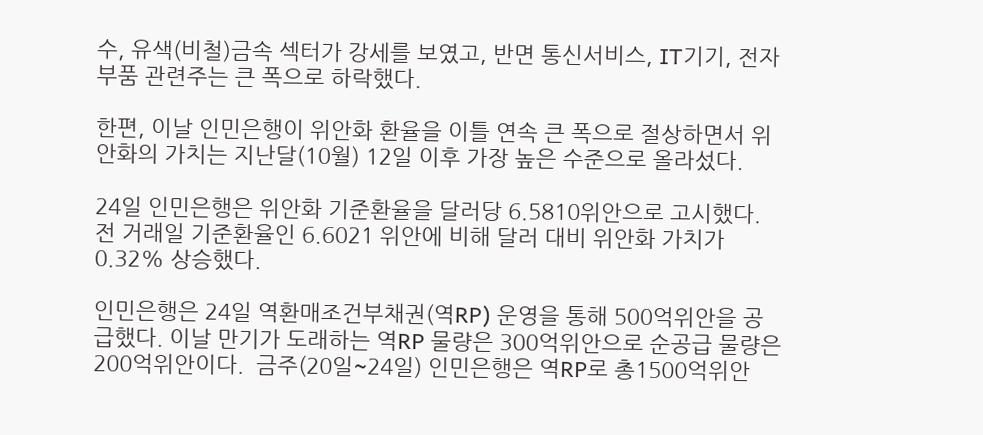수, 유색(비철)금속 섹터가 강세를 보였고, 반면 통신서비스, IT기기, 전자부품 관련주는 큰 폭으로 하락했다.

한편, 이날 인민은행이 위안화 환율을 이틀 연속 큰 폭으로 절상하면서 위안화의 가치는 지난달(10월) 12일 이후 가장 높은 수준으로 올라섰다.

24일 인민은행은 위안화 기준환율을 달러당 6.5810위안으로 고시했다. 전 거래일 기준환율인 6.6021 위안에 비해 달러 대비 위안화 가치가 0.32% 상승했다.

인민은행은 24일 역환매조건부채권(역RP) 운영을 통해 500억위안을 공급했다. 이날 만기가 도래하는 역RP 물량은 300억위안으로 순공급 물량은 200억위안이다.  금주(20일~24일) 인민은행은 역RP로 총1500억위안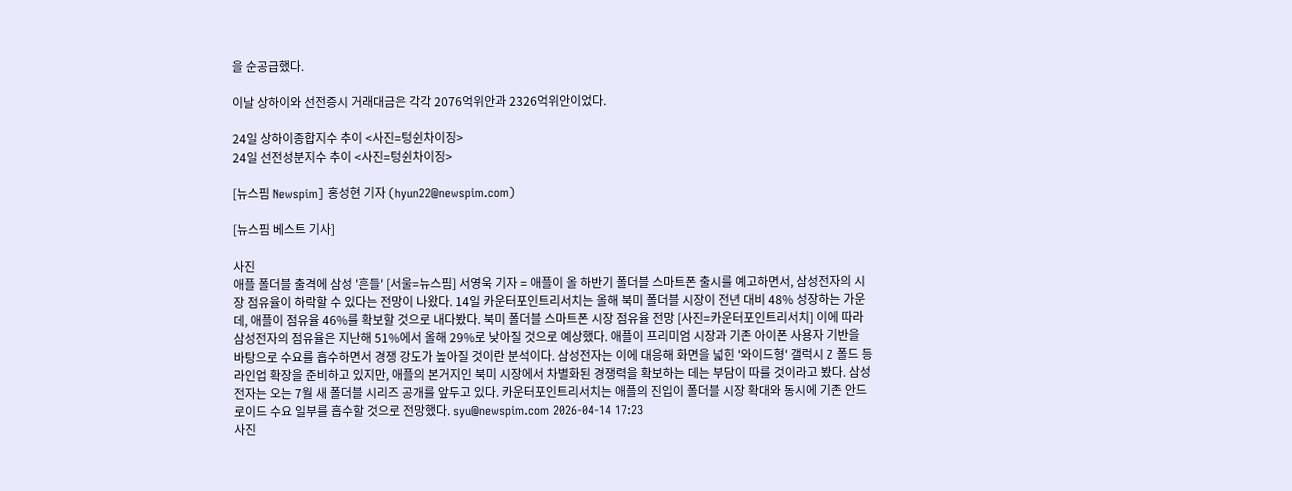을 순공급했다.

이날 상하이와 선전증시 거래대금은 각각 2076억위안과 2326억위안이었다.

24일 상하이종합지수 추이 <사진=텅쉰차이징>
24일 선전성분지수 추이 <사진=텅쉰차이징>

[뉴스핌 Newspim] 홍성현 기자 (hyun22@newspim.com)

[뉴스핌 베스트 기사]

사진
애플 폴더블 출격에 삼성 '흔들' [서울=뉴스핌] 서영욱 기자 = 애플이 올 하반기 폴더블 스마트폰 출시를 예고하면서, 삼성전자의 시장 점유율이 하락할 수 있다는 전망이 나왔다. 14일 카운터포인트리서치는 올해 북미 폴더블 시장이 전년 대비 48% 성장하는 가운데, 애플이 점유율 46%를 확보할 것으로 내다봤다. 북미 폴더블 스마트폰 시장 점유율 전망 [사진=카운터포인트리서치] 이에 따라 삼성전자의 점유율은 지난해 51%에서 올해 29%로 낮아질 것으로 예상했다. 애플이 프리미엄 시장과 기존 아이폰 사용자 기반을 바탕으로 수요를 흡수하면서 경쟁 강도가 높아질 것이란 분석이다. 삼성전자는 이에 대응해 화면을 넓힌 '와이드형' 갤럭시 Z 폴드 등 라인업 확장을 준비하고 있지만, 애플의 본거지인 북미 시장에서 차별화된 경쟁력을 확보하는 데는 부담이 따를 것이라고 봤다. 삼성전자는 오는 7월 새 폴더블 시리즈 공개를 앞두고 있다. 카운터포인트리서치는 애플의 진입이 폴더블 시장 확대와 동시에 기존 안드로이드 수요 일부를 흡수할 것으로 전망했다. syu@newspim.com 2026-04-14 17:23
사진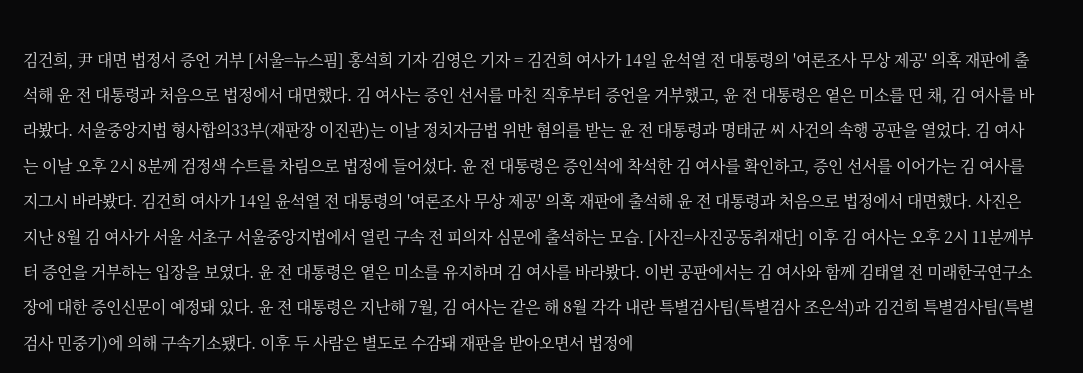김건희, 尹 대면 법정서 증언 거부 [서울=뉴스핌] 홍석희 기자 김영은 기자 = 김건희 여사가 14일 윤석열 전 대통령의 '여론조사 무상 제공' 의혹 재판에 출석해 윤 전 대통령과 처음으로 법정에서 대면했다. 김 여사는 증인 선서를 마친 직후부터 증언을 거부했고, 윤 전 대통령은 옅은 미소를 띤 채, 김 여사를 바라봤다. 서울중앙지법 형사합의33부(재판장 이진관)는 이날 정치자금법 위반 혐의를 받는 윤 전 대통령과 명태균 씨 사건의 속행 공판을 열었다. 김 여사는 이날 오후 2시 8분께 검정색 수트를 차림으로 법정에 들어섰다. 윤 전 대통령은 증인석에 착석한 김 여사를 확인하고, 증인 선서를 이어가는 김 여사를 지그시 바라봤다. 김건희 여사가 14일 윤석열 전 대통령의 '여론조사 무상 제공' 의혹 재판에 출석해 윤 전 대통령과 처음으로 법정에서 대면했다. 사진은 지난 8월 김 여사가 서울 서초구 서울중앙지법에서 열린 구속 전 피의자 심문에 출석하는 모습. [사진=사진공동취재단] 이후 김 여사는 오후 2시 11분께부터 증언을 거부하는 입장을 보였다. 윤 전 대통령은 옅은 미소를 유지하며 김 여사를 바라봤다. 이번 공판에서는 김 여사와 함께 김태열 전 미래한국연구소장에 대한 증인신문이 예정돼 있다. 윤 전 대통령은 지난해 7월, 김 여사는 같은 해 8월 각각 내란 특별검사팀(특별검사 조은석)과 김건희 특별검사팀(특별검사 민중기)에 의해 구속기소됐다. 이후 두 사람은 별도로 수감돼 재판을 받아오면서 법정에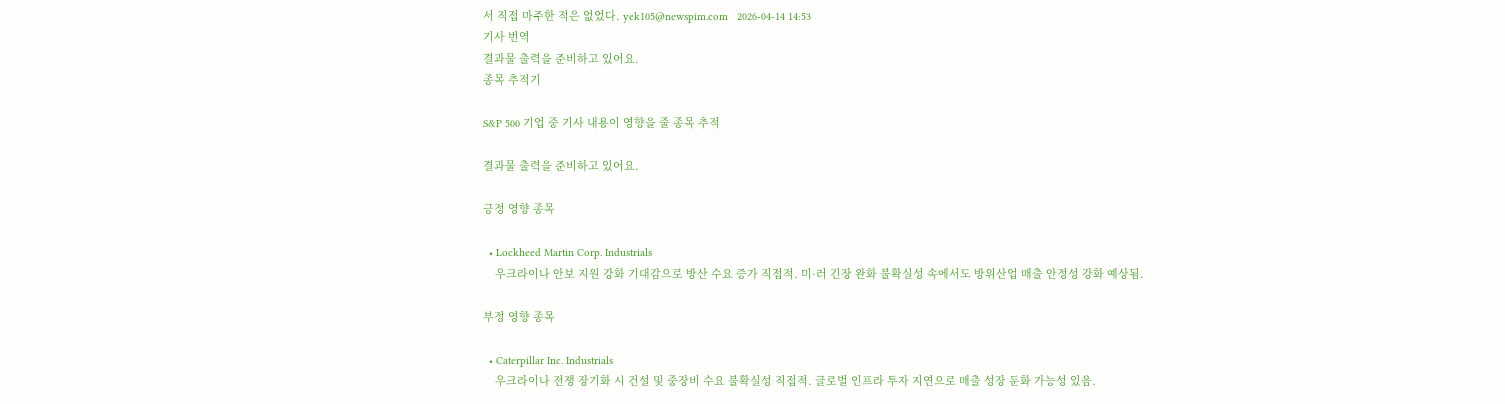서 직접 마주한 적은 없었다. yek105@newspim.com   2026-04-14 14:53
기사 번역
결과물 출력을 준비하고 있어요.
종목 추적기

S&P 500 기업 중 기사 내용이 영향을 줄 종목 추적

결과물 출력을 준비하고 있어요.

긍정 영향 종목

  • Lockheed Martin Corp. Industrials
    우크라이나 안보 지원 강화 기대감으로 방산 수요 증가 직접적. 미·러 긴장 완화 불확실성 속에서도 방위산업 매출 안정성 강화 예상됨.

부정 영향 종목

  • Caterpillar Inc. Industrials
    우크라이나 전쟁 장기화 시 건설 및 중장비 수요 불확실성 직접적. 글로벌 인프라 투자 지연으로 매출 성장 둔화 가능성 있음.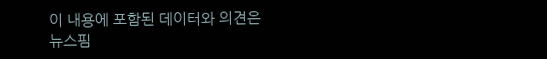이 내용에 포함된 데이터와 의견은 뉴스핌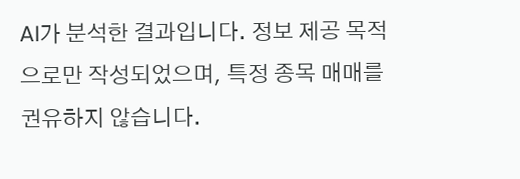AI가 분석한 결과입니다. 정보 제공 목적으로만 작성되었으며, 특정 종목 매매를 권유하지 않습니다.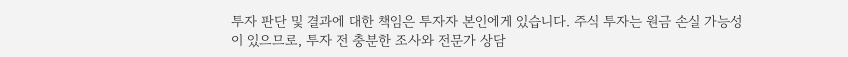투자 판단 및 결과에 대한 책임은 투자자 본인에게 있습니다. 주식 투자는 원금 손실 가능성이 있으므로, 투자 전 충분한 조사와 전문가 상담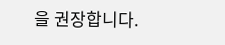을 권장합니다.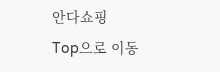안다쇼핑
Top으로 이동